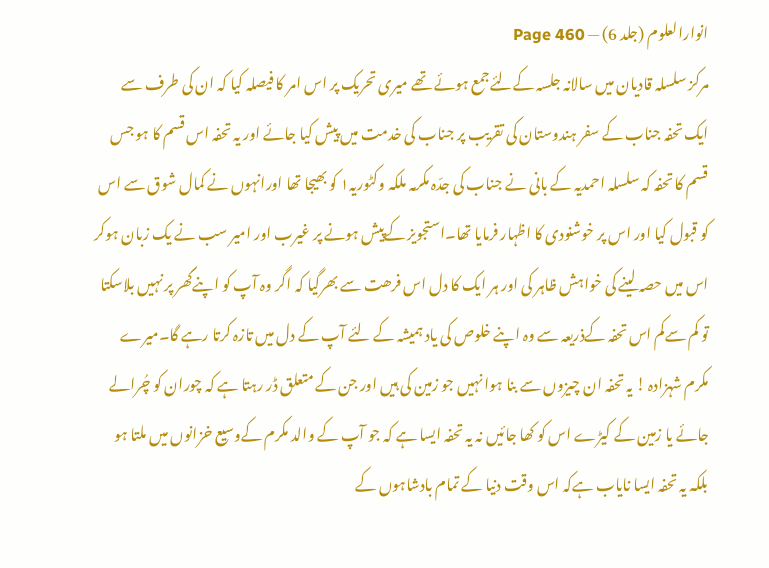انوارالعلوم (جلد 6) — Page 460
مرکز سلسلہ قادیان میں سالانہ جلسہ کےلئےجمع ہوئے تھے میری تحریک پر اس امر کا فیصلہ کیا کہ ان کی طرف سے ایک تحفہ جناب کے سفر ہندوستان کی تقریب پر جناب کی خدمت میں پیش کیا جائے اور یہ تحفہ اس قسم کا ہو جس قسم کا تحفہ کہ سلسلہ احمدیہ کے بانی نے جناب کی جدّہ مکرمہ ملکہ وکٹوریہ۱ کو بھیجا تھا اورانہوں نے کمال شوق سے اس کو قبول کیا اور اس پر خوشنودی کا اظہار فرمایا تھا۔استجویز کےپیش ہونے پر غیرب اور امیر سب نے یک زبان ہوکر اس میں حصہ لینے کی خواہش ظاہر کی اور ہر ایک کا دل اس فرھت سے بھرگیا کہ اگر وہ آپ کو اپنےگھر پر نہیں بلاسکتا تو کم سےکم اس تحفہ کےذریعہ سے وہ اپنے خلوص کی یاد ہمیشہ کے لئے آپ کے دل میں تازہ کرتا رہے گا۔میرے مکرم شہزادہ ! یہ تحفہ ان چیزوں سے بنا ہوا نہیں جو زمین کی ہیں اور جن کے متعلق ڈر رہتا ہے کہ چوران کو چُرالے جائے یا زمین کے کیڑے اس کو کھا جائیں نہ یہ تحفہ ایسا ہے کہ جو آپ کے والد مکرم کےوسیع خزانوں میں ملتا ہو بلکہ یہ تحفہ ایسا نایاب ہےکہ اس وقت دنیا کے تمام بادشاہوں کے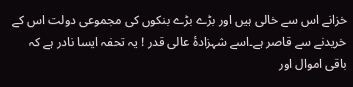خزانے اس سے خالی ہیں اور بڑے بڑے بنکوں کی مجموعی دولت اس کے خریدنے سے قاصر ہے۔اسے شہزادۂ عالی قدر ! یہ تحفہ ایسا نادر ہے کہ باقی اموال اور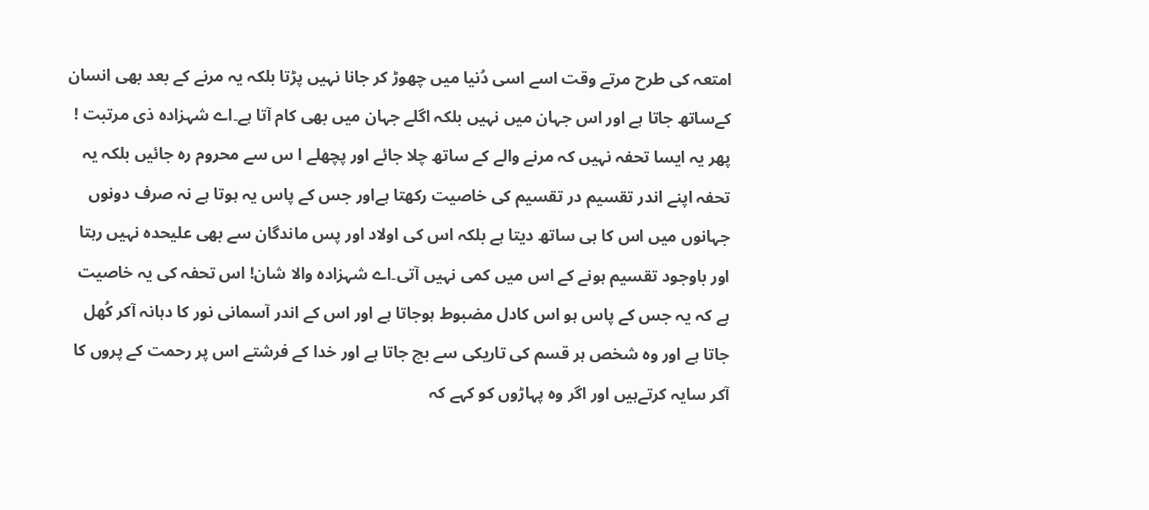امتعہ کی طرح مرتے وقت اسے اسی دُنیا میں چھوڑ کر جانا نہیں پڑتا بلکہ یہ مرنے کے بعد بھی انسان کےساتھ جاتا ہے اور اس جہان میں نہیں بلکہ اگلے جہان میں بھی کام آتا ہے۔اے شہزادہ ذی مرتبت ! پھر یہ ایسا تحفہ نہیں کہ مرنے والے کے ساتھ چلا جائے اور پچھلے ا س سے محروم رہ جائیں بلکہ یہ تحفہ اپنے اندر تقسیم در تقسیم کی خاصیت رکھتا ہےاور جس کے پاس یہ ہوتا ہے نہ صرف دونوں جہانوں میں اس کا ہی ساتھ دیتا ہے بلکہ اس کی اولاد اور پس ماندگان سے بھی علیحدہ نہیں رہتا اور باوجود تقسیم ہونے کے اس میں کمی نہیں آتی۔اے شہزادہ والا شان! اس تحفہ کی یہ خاصیت ہے کہ یہ جس کے پاس ہو اس کادل مضبوط ہوجاتا ہے اور اس کے اندر آسمانی نور کا دہانہ آکر کُھل جاتا ہے اور وہ شخص ہر قسم کی تاریکی سے بچ جاتا ہے اور خدا کے فرشتے اس پر رحمت کے پروں کا آکر سایہ کرتےہیں اور اگر وہ پہاڑوں کو کہے کہ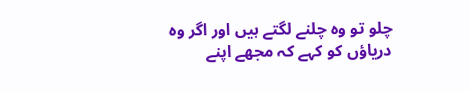چلو تو وہ چلنے لگتے ہیں اور اگر وہ دریاؤں کو کہے کہ مجھے اپنے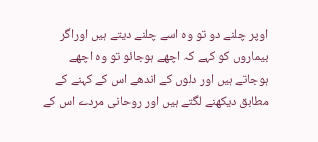اوپر چلنے دو تو وہ اسے چلنے دیتے ہیں اوراگر بیماروں کو کہے کہ اچھے ہوجائو تو وہ اچھے ہوجاتے ہیں اور دلوں کے اندھے اس کے کہنے کے مطابق دیکھنے لگتے ہیں اور روحانی مردے اس کے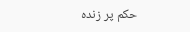حکم پر زندہ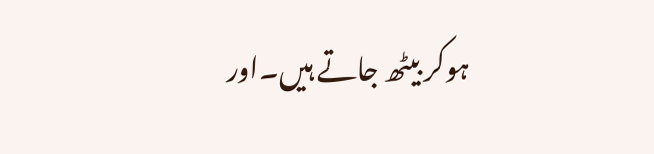ہوکر بیٹھ جاتے ہیں۔اور